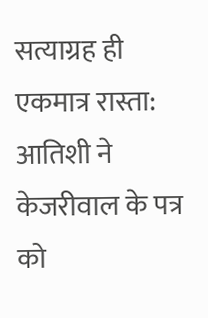सत्याग्रह ही एकमात्र रास्ता: आतिशी ने केजरीवाल के पत्र को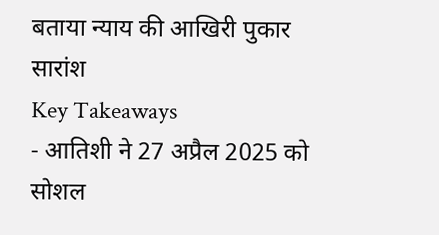बताया न्याय की आखिरी पुकार
सारांश
Key Takeaways
- आतिशी ने 27 अप्रैल 2025 को सोशल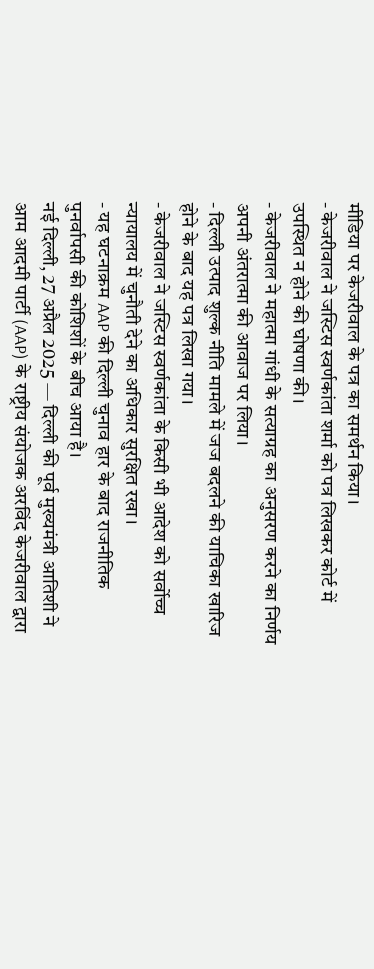मीडिया पर केजरीवाल के पत्र का समर्थन किया।
- केजरीवाल ने जस्टिस स्वर्णकांता शर्मा को पत्र लिखकर कोर्ट में उपस्थित न होने की घोषणा की।
- केजरीवाल ने महात्मा गांधी के सत्याग्रह का अनुसरण करने का निर्णय अपनी अंतरात्मा की आवाज पर लिया।
- दिल्ली उत्पाद शुल्क नीति मामले में जज बदलने की याचिका खारिज होने के बाद यह पत्र लिखा गया।
- केजरीवाल ने जस्टिस स्वर्णकांता के किसी भी आदेश को सर्वोच्च न्यायालय में चुनौती देने का अधिकार सुरक्षित रखा।
- यह घटनाक्रम AAP की दिल्ली चुनाव हार के बाद राजनीतिक पुनर्वापसी की कोशिशों के बीच आया है।
नई दिल्ली, 27 अप्रैल 2025 — दिल्ली की पूर्व मुख्यमंत्री आतिशी ने आम आदमी पार्टी (AAP) के राष्ट्रीय संयोजक अरविंद केजरीवाल द्वारा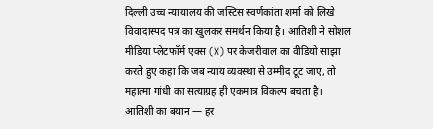दिल्ली उच्च न्यायालय की जस्टिस स्वर्णकांता शर्मा को लिखे विवादास्पद पत्र का खुलकर समर्थन किया है। आतिशी ने सोशल मीडिया प्लेटफॉर्म एक्स (X) पर केजरीवाल का वीडियो साझा करते हुए कहा कि जब न्याय व्यवस्था से उम्मीद टूट जाए, तो महात्मा गांधी का सत्याग्रह ही एकमात्र विकल्प बचता है।
आतिशी का बयान — हर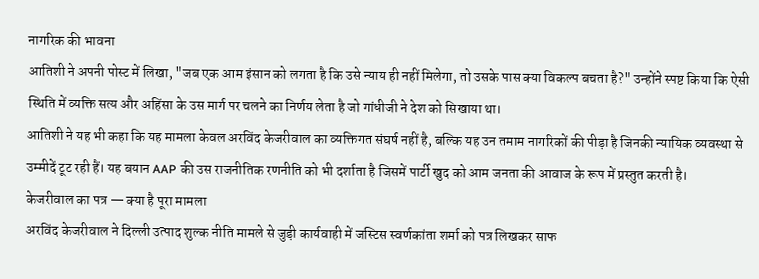नागरिक की भावना
आतिशी ने अपनी पोस्ट में लिखा, "जब एक आम इंसान को लगता है कि उसे न्याय ही नहीं मिलेगा, तो उसके पास क्या विकल्प बचता है?" उन्होंने स्पष्ट किया कि ऐसी स्थिति में व्यक्ति सत्य और अहिंसा के उस मार्ग पर चलने का निर्णय लेता है जो गांधीजी ने देश को सिखाया था।
आतिशी ने यह भी कहा कि यह मामला केवल अरविंद केजरीवाल का व्यक्तिगत संघर्ष नहीं है, बल्कि यह उन तमाम नागरिकों की पीड़ा है जिनकी न्यायिक व्यवस्था से उम्मीदें टूट रही हैं। यह बयान AAP की उस राजनीतिक रणनीति को भी दर्शाता है जिसमें पार्टी खुद को आम जनता की आवाज के रूप में प्रस्तुत करती है।
केजरीवाल का पत्र — क्या है पूरा मामला
अरविंद केजरीवाल ने दिल्ली उत्पाद शुल्क नीति मामले से जुड़ी कार्यवाही में जस्टिस स्वर्णकांता शर्मा को पत्र लिखकर साफ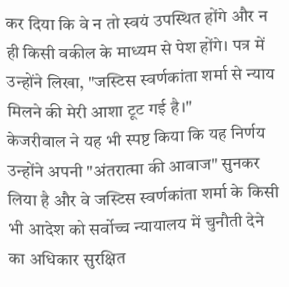कर दिया कि वे न तो स्वयं उपस्थित होंगे और न ही किसी वकील के माध्यम से पेश होंगे। पत्र में उन्होंने लिखा, "जस्टिस स्वर्णकांता शर्मा से न्याय मिलने की मेरी आशा टूट गई है।"
केजरीवाल ने यह भी स्पष्ट किया कि यह निर्णय उन्होंने अपनी "अंतरात्मा की आवाज" सुनकर लिया है और वे जस्टिस स्वर्णकांता शर्मा के किसी भी आदेश को सर्वोच्च न्यायालय में चुनौती देने का अधिकार सुरक्षित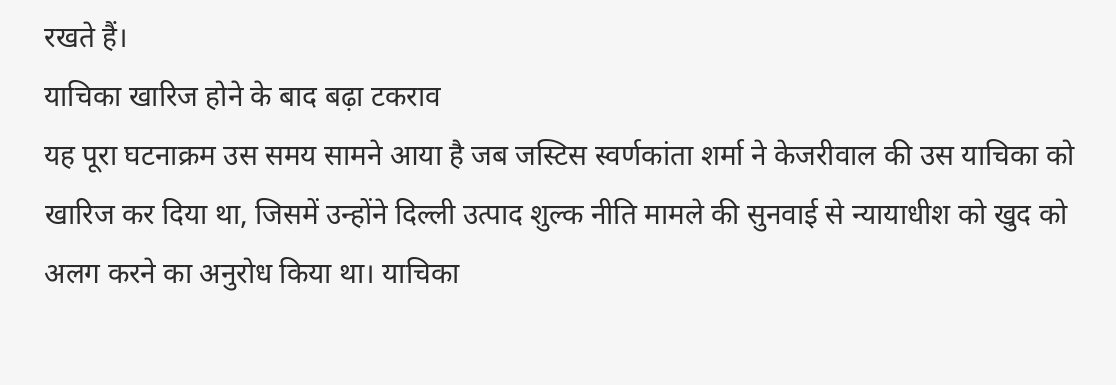रखते हैं।
याचिका खारिज होने के बाद बढ़ा टकराव
यह पूरा घटनाक्रम उस समय सामने आया है जब जस्टिस स्वर्णकांता शर्मा ने केजरीवाल की उस याचिका को खारिज कर दिया था, जिसमें उन्होंने दिल्ली उत्पाद शुल्क नीति मामले की सुनवाई से न्यायाधीश को खुद को अलग करने का अनुरोध किया था। याचिका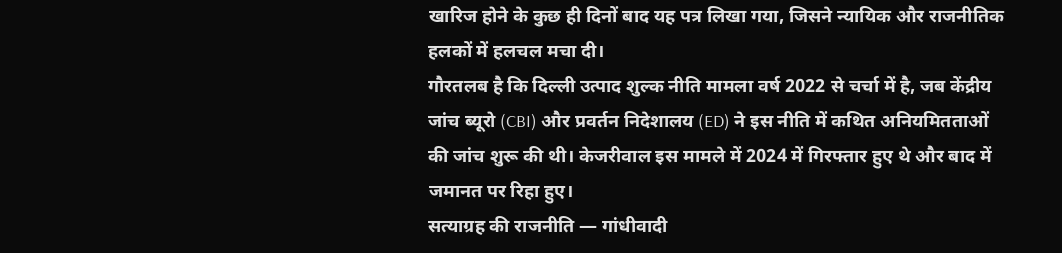खारिज होने के कुछ ही दिनों बाद यह पत्र लिखा गया, जिसने न्यायिक और राजनीतिक हलकों में हलचल मचा दी।
गौरतलब है कि दिल्ली उत्पाद शुल्क नीति मामला वर्ष 2022 से चर्चा में है, जब केंद्रीय जांच ब्यूरो (CBI) और प्रवर्तन निदेशालय (ED) ने इस नीति में कथित अनियमितताओं की जांच शुरू की थी। केजरीवाल इस मामले में 2024 में गिरफ्तार हुए थे और बाद में जमानत पर रिहा हुए।
सत्याग्रह की राजनीति — गांधीवादी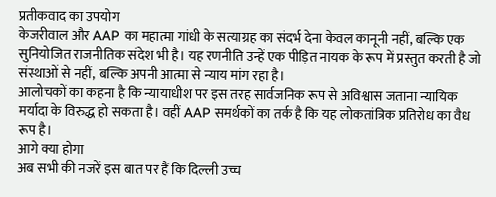प्रतीकवाद का उपयोग
केजरीवाल और AAP का महात्मा गांधी के सत्याग्रह का संदर्भ देना केवल कानूनी नहीं, बल्कि एक सुनियोजित राजनीतिक संदेश भी है। यह रणनीति उन्हें एक पीड़ित नायक के रूप में प्रस्तुत करती है जो संस्थाओं से नहीं, बल्कि अपनी आत्मा से न्याय मांग रहा है।
आलोचकों का कहना है कि न्यायाधीश पर इस तरह सार्वजनिक रूप से अविश्वास जताना न्यायिक मर्यादा के विरुद्ध हो सकता है। वहीं AAP समर्थकों का तर्क है कि यह लोकतांत्रिक प्रतिरोध का वैध रूप है।
आगे क्या होगा
अब सभी की नजरें इस बात पर हैं कि दिल्ली उच्च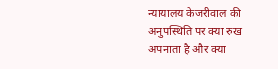न्यायालय केजरीवाल की अनुपस्थिति पर क्या रुख अपनाता है और क्या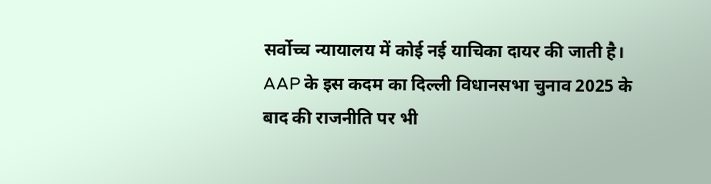सर्वोच्च न्यायालय में कोई नई याचिका दायर की जाती है। AAP के इस कदम का दिल्ली विधानसभा चुनाव 2025 के बाद की राजनीति पर भी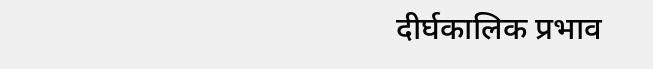दीर्घकालिक प्रभाव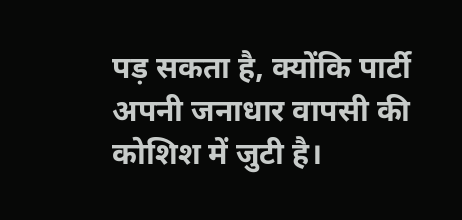पड़ सकता है, क्योंकि पार्टी अपनी जनाधार वापसी की कोशिश में जुटी है।